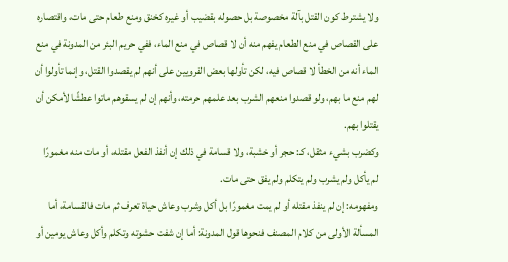ولا يشترط كون القتل بآلة مخصوصة بل حصوله بقضيب أو غيره كخنق ومنع طعام حتى مات، واقتصاره على القصاص في منع الطعام يفهم منه أن لا قصاص في منع الماء، ففي حريم البئر من المدونة في منع الماء أنه من الخطأ لا قصاص فيه، لكن تأولها بعض القرويين على أنهم لم يقصدوا القتل، وإنما تأولوا أن لهم منع ما بهم، ولو قصدوا منعهم الشرب بعد علمهم حرمته، وأنهم إن لم يسقوهم ماتوا عطشًا لأمكن أن يقتلوا بهم.
وكضرب بشيء مثقل، كـ: حجر أو خشبة، ولا قسامة في ذلك إن أنفذ الفعل مقتله، أو مات منه مغمورًا لم يأكل ولم يشرب ولم يتكلم ولم يفق حتى مات.
ومفهومه: إن لم ينفذ مقتله أو لم يمت مغمورًا بل أكل وشرب وعاش حياة تعرف ثم مات فالقسامة، أما المسألة الأولى من كلام المصنف فنحوها قول المدونة: أما إن شفت حشوته وتكلم وأكل وعاش يومين أو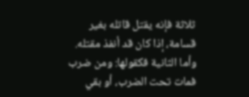ثلاثة فإنه يقتل قاتله بغير قسامة، إذا كان قد أنفذ مقتله.
وأما الثانية فكقولها: ومن ضرب فمات تحت الضرب، أو بقي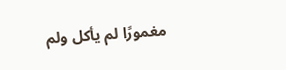مغمورًا لم يأكل ولم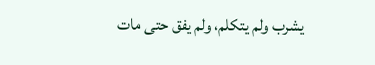يشرب ولم يتكلم، ولم يفق حتى مات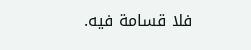فلا قسامة فيه.